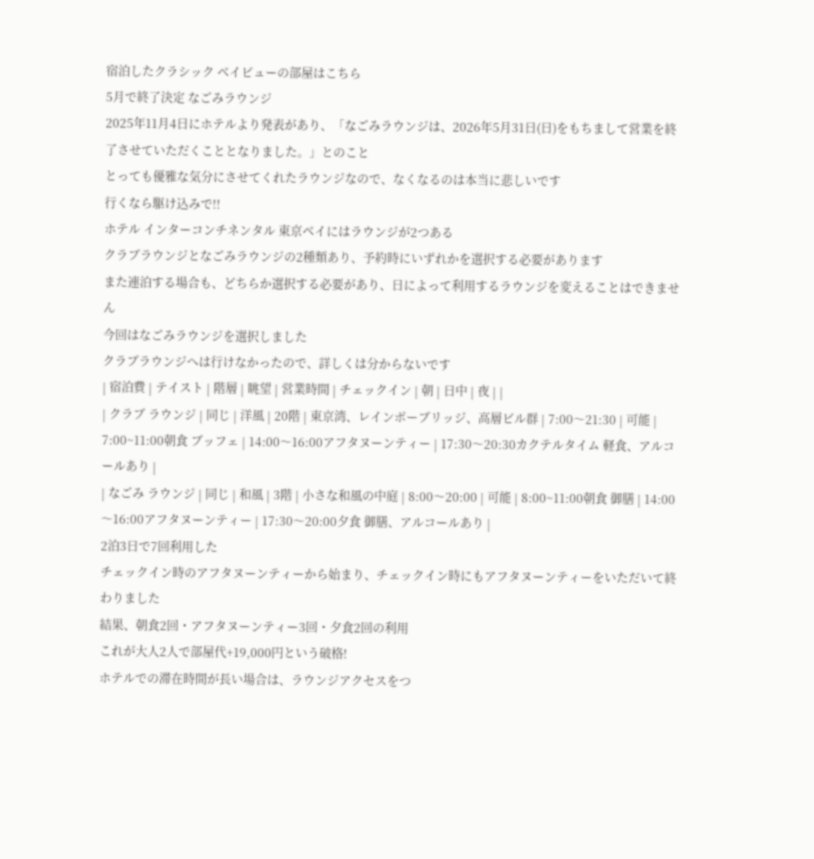宿泊したクラシック ベイビューの部屋はこちら
5月で終了決定 なごみラウンジ
2025年11月4日にホテルより発表があり、「なごみラウンジは、2026年5月31日(日)をもちまして営業を終了させていただくこととなりました。」とのこと
とっても優雅な気分にさせてくれたラウンジなので、なくなるのは本当に悲しいです
行くなら駆け込みで!!
ホテル インターコンチネンタル 東京ベイにはラウンジが2つある
クラブラウンジとなごみラウンジの2種類あり、予約時にいずれかを選択する必要があります
また連泊する場合も、どちらか選択する必要があり、日によって利用するラウンジを変えることはできません
今回はなごみラウンジを選択しました
クラブラウンジへは行けなかったので、詳しくは分からないです
| 宿泊費 | テイスト | 階層 | 眺望 | 営業時間 | チェックイン | 朝 | 日中 | 夜 | |
| クラブ ラウンジ | 同じ | 洋風 | 20階 | 東京湾、レインボーブリッジ、高層ビル群 | 7:00〜21:30 | 可能 | 7:00~11:00朝食 ブッフェ | 14:00〜16:00アフタヌーンティー | 17:30〜20:30カクテルタイム 軽食、アルコールあり |
| なごみ ラウンジ | 同じ | 和風 | 3階 | 小さな和風の中庭 | 8:00〜20:00 | 可能 | 8:00~11:00朝食 御膳 | 14:00〜16:00アフタヌーンティー | 17:30〜20:00夕食 御膳、アルコールあり |
2泊3日で7回利用した
チェックイン時のアフタヌーンティーから始まり、チェックイン時にもアフタヌーンティーをいただいて終わりました
結果、朝食2回・アフタヌーンティー3回・夕食2回の利用
これが大人2人で部屋代+19,000円という破格!
ホテルでの滞在時間が長い場合は、ラウンジアクセスをつ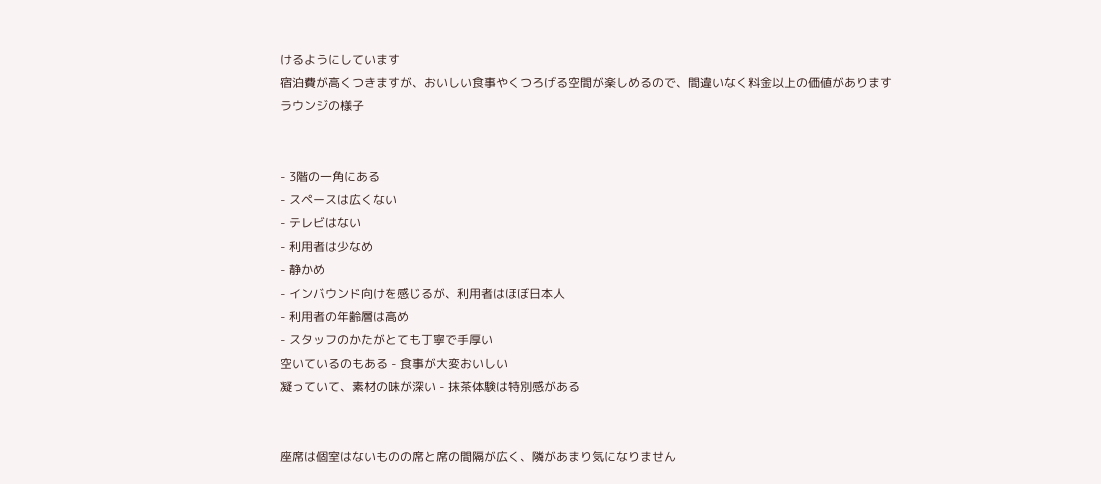けるようにしています
宿泊費が高くつきますが、おいしい食事やくつろげる空間が楽しめるので、間違いなく料金以上の価値があります
ラウンジの様子


- 3階の一角にある
- スペースは広くない
- テレビはない
- 利用者は少なめ
- 静かめ
- インバウンド向けを感じるが、利用者はほぼ日本人
- 利用者の年齢層は高め
- スタッフのかたがとても丁寧で手厚い
空いているのもある - 食事が大変おいしい
凝っていて、素材の味が深い - 抹茶体験は特別感がある


座席は個室はないものの席と席の間隔が広く、隣があまり気になりません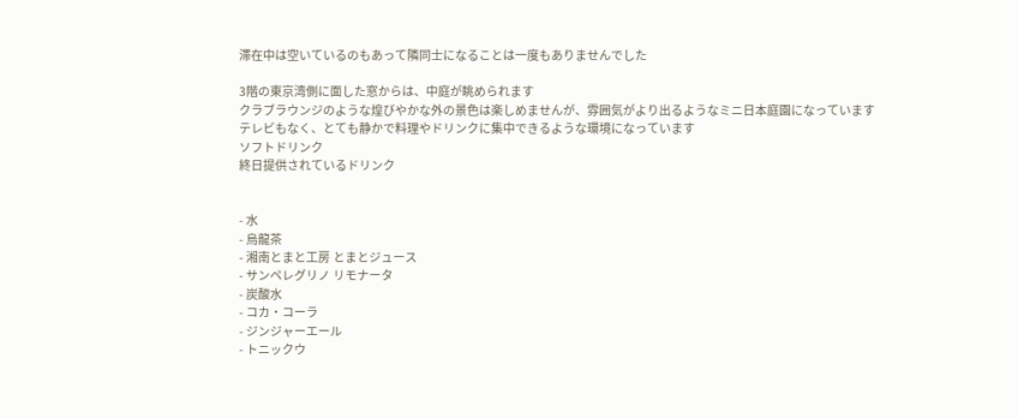滞在中は空いているのもあって隣同士になることは一度もありませんでした

3階の東京湾側に面した窓からは、中庭が眺められます
クラブラウンジのような煌びやかな外の景色は楽しめませんが、雰囲気がより出るようなミニ日本庭園になっています
テレビもなく、とても静かで料理やドリンクに集中できるような環境になっています
ソフトドリンク
終日提供されているドリンク


- 水
- 烏龍茶
- 湘南とまと工房 とまとジュース
- サンペレグリノ リモナータ
- 炭酸水
- コカ・コーラ
- ジンジャーエール
- トニックウ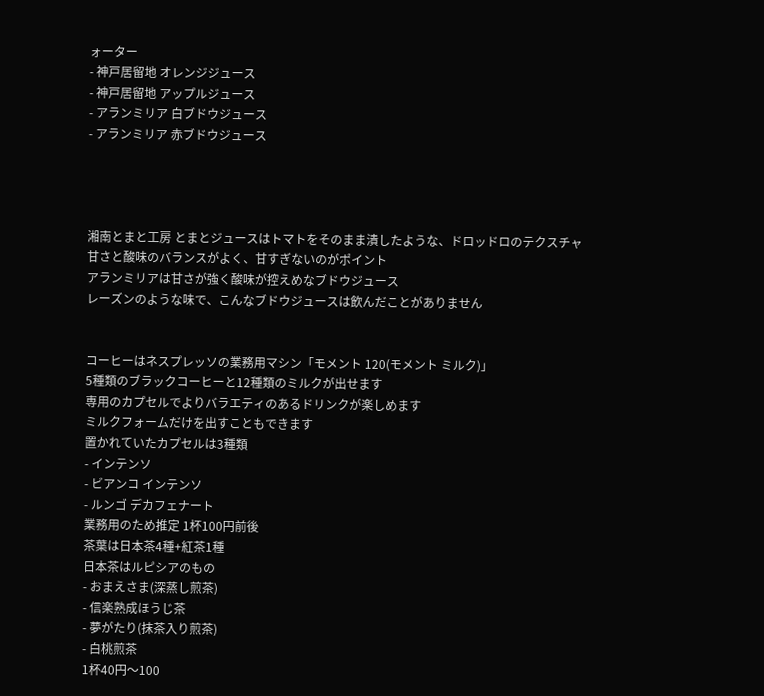ォーター
- 神戸居留地 オレンジジュース
- 神戸居留地 アップルジュース
- アランミリア 白ブドウジュース
- アランミリア 赤ブドウジュース




湘南とまと工房 とまとジュースはトマトをそのまま潰したような、ドロッドロのテクスチャ
甘さと酸味のバランスがよく、甘すぎないのがポイント
アランミリアは甘さが強く酸味が控えめなブドウジュース
レーズンのような味で、こんなブドウジュースは飲んだことがありません


コーヒーはネスプレッソの業務用マシン「モメント 120(モメント ミルク)」
5種類のブラックコーヒーと12種類のミルクが出せます
専用のカプセルでよりバラエティのあるドリンクが楽しめます
ミルクフォームだけを出すこともできます
置かれていたカプセルは3種類
- インテンソ
- ビアンコ インテンソ
- ルンゴ デカフェナート
業務用のため推定 1杯100円前後
茶葉は日本茶4種+紅茶1種
日本茶はルピシアのもの
- おまえさま(深蒸し煎茶)
- 信楽熟成ほうじ茶
- 夢がたり(抹茶入り煎茶)
- 白桃煎茶
1杯40円〜100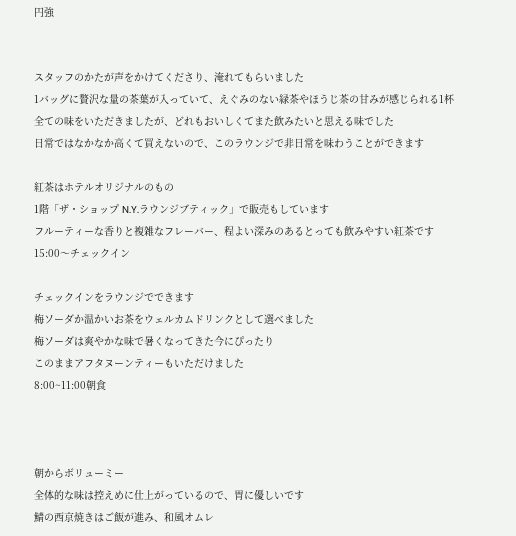円強


スタッフのかたが声をかけてくださり、淹れてもらいました
1バッグに贅沢な量の茶葉が入っていて、えぐみのない緑茶やほうじ茶の甘みが感じられる1杯
全ての味をいただきましたが、どれもおいしくてまた飲みたいと思える味でした
日常ではなかなか高くて買えないので、このラウンジで非日常を味わうことができます

紅茶はホテルオリジナルのもの
1階「ザ・ショップ N.Y.ラウンジブティック」で販売もしています
フルーティーな香りと複雑なフレーバー、程よい深みのあるとっても飲みやすい紅茶です
15:00〜チェックイン

チェックインをラウンジでできます
梅ソーダか温かいお茶をウェルカムドリンクとして選べました
梅ソーダは爽やかな味で暑くなってきた今にぴったり
このままアフタヌーンティーもいただけました
8:00~11:00朝食



朝からボリューミー
全体的な味は控えめに仕上がっているので、胃に優しいです
鯖の西京焼きはご飯が進み、和風オムレ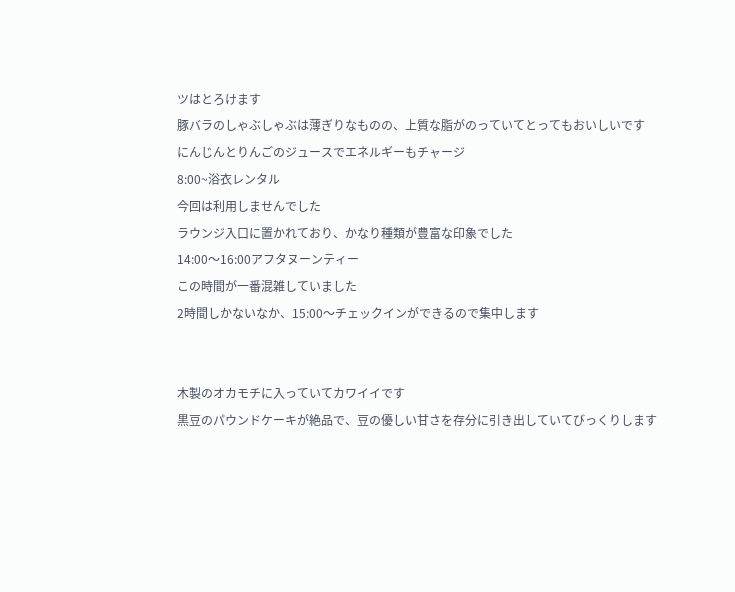ツはとろけます
豚バラのしゃぶしゃぶは薄ぎりなものの、上質な脂がのっていてとってもおいしいです
にんじんとりんごのジュースでエネルギーもチャージ
8:00~浴衣レンタル
今回は利用しませんでした
ラウンジ入口に置かれており、かなり種類が豊富な印象でした
14:00〜16:00アフタヌーンティー
この時間が一番混雑していました
2時間しかないなか、15:00〜チェックインができるので集中します


木製のオカモチに入っていてカワイイです
黒豆のパウンドケーキが絶品で、豆の優しい甘さを存分に引き出していてびっくりします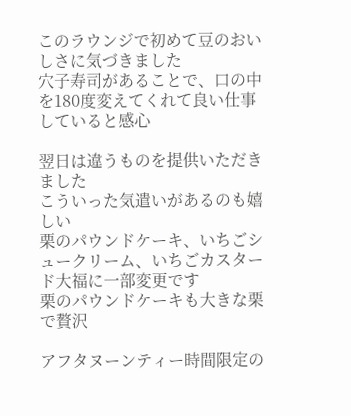このラウンジで初めて豆のおいしさに気づきました
穴子寿司があることで、口の中を180度変えてくれて良い仕事していると感心

翌日は違うものを提供いただきました
こういった気遣いがあるのも嬉しい
栗のパウンドケーキ、いちごシュークリーム、いちごカスタード大福に一部変更です
栗のパウンドケーキも大きな栗で贅沢

アフタヌーンティー時間限定の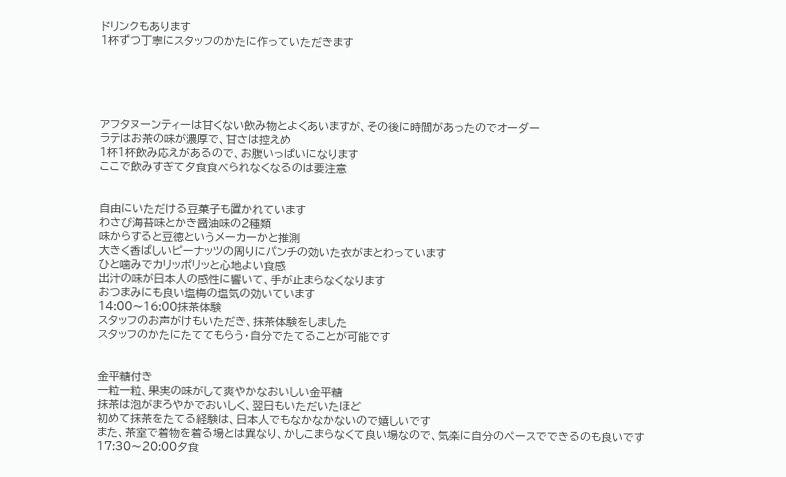ドリンクもあります
1杯ずつ丁寧にスタッフのかたに作っていただきます





アフタヌーンティーは甘くない飲み物とよくあいますが、その後に時間があったのでオーダー
ラテはお茶の味が濃厚で、甘さは控えめ
1杯1杯飲み応えがあるので、お腹いっぱいになります
ここで飲みすぎて夕食食べられなくなるのは要注意


自由にいただける豆菓子も置かれています
わさび海苔味とかき醤油味の2種類
味からすると豆徳というメーカーかと推測
大きく香ばしいピーナッツの周りにパンチの効いた衣がまとわっています
ひと噛みでカリッポリッと心地よい食感
出汁の味が日本人の感性に響いて、手が止まらなくなります
おつまみにも良い塩梅の塩気の効いています
14:00〜16:00抹茶体験
スタッフのお声がけもいただき、抹茶体験をしました
スタッフのかたにたててもらう・自分でたてることが可能です


金平糖付き
一粒一粒、果実の味がして爽やかなおいしい金平糖
抹茶は泡がまろやかでおいしく、翌日もいただいたほど
初めて抹茶をたてる経験は、日本人でもなかなかないので嬉しいです
また、茶室で着物を着る場とは異なり、かしこまらなくて良い場なので、気楽に自分のペースでできるのも良いです
17:30〜20:00夕食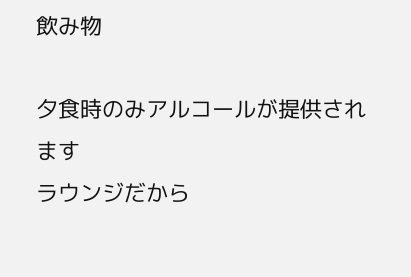飲み物

夕食時のみアルコールが提供されます
ラウンジだから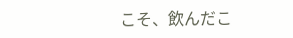こそ、飲んだこ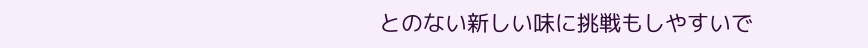とのない新しい味に挑戦もしやすいで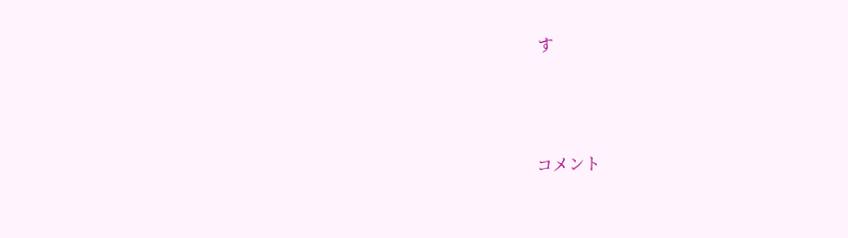す




コメント